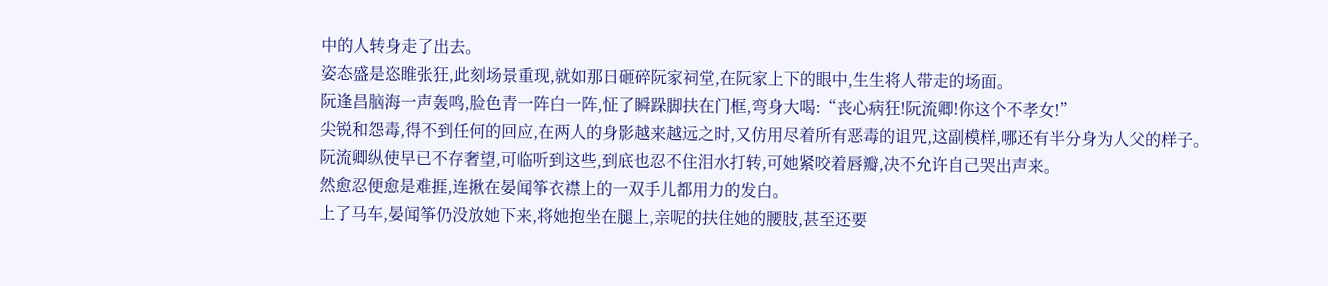中的人转身走了出去。
姿态盛是恣睢张狂,此刻场景重现,就如那日砸碎阮家祠堂,在阮家上下的眼中,生生将人带走的场面。
阮逢昌脑海一声轰鸣,脸色青一阵白一阵,怔了瞬跺脚扶在门框,弯身大喝:“丧心病狂!阮流卿!你这个不孝女!”
尖锐和怨毒,得不到任何的回应,在两人的身影越来越远之时,又仿用尽着所有恶毒的诅咒,这副模样,哪还有半分身为人父的样子。
阮流卿纵使早已不存奢望,可临听到这些,到底也忍不住泪水打转,可她紧咬着唇瓣,决不允许自己哭出声来。
然愈忍便愈是难捱,连揪在晏闻筝衣襟上的一双手儿都用力的发白。
上了马车,晏闻筝仍没放她下来,将她抱坐在腿上,亲呢的扶住她的腰肢,甚至还要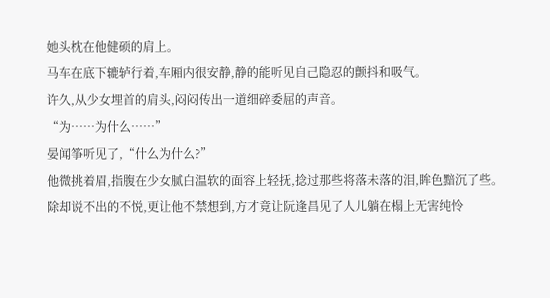她头枕在他健硕的肩上。
马车在底下辘轳行着,车厢内很安静,静的能听见自己隐忍的颤抖和吸气。
许久,从少女埋首的肩头,闷闷传出一道细碎委屈的声音。
“为……为什么……”
晏闻筝听见了,“什么为什么?”
他微挑着眉,指腹在少女腻白温软的面容上轻抚,捻过那些将落未落的泪,眸色黯沉了些。
除却说不出的不悦,更让他不禁想到,方才竟让阮逢昌见了人儿躺在榻上无害纯怜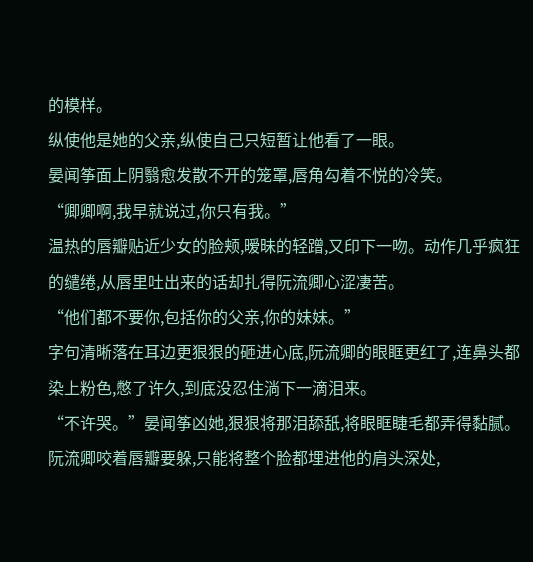的模样。
纵使他是她的父亲,纵使自己只短暂让他看了一眼。
晏闻筝面上阴翳愈发散不开的笼罩,唇角勾着不悦的冷笑。
“卿卿啊,我早就说过,你只有我。”
温热的唇瓣贴近少女的脸颊,暧昧的轻蹭,又印下一吻。动作几乎疯狂的缱绻,从唇里吐出来的话却扎得阮流卿心涩凄苦。
“他们都不要你,包括你的父亲,你的妹妹。”
字句清晰落在耳边更狠狠的砸进心底,阮流卿的眼眶更红了,连鼻头都染上粉色,憋了许久,到底没忍住淌下一滴泪来。
“不许哭。”晏闻筝凶她,狠狠将那泪舔舐,将眼眶睫毛都弄得黏腻。
阮流卿咬着唇瓣要躲,只能将整个脸都埋进他的肩头深处,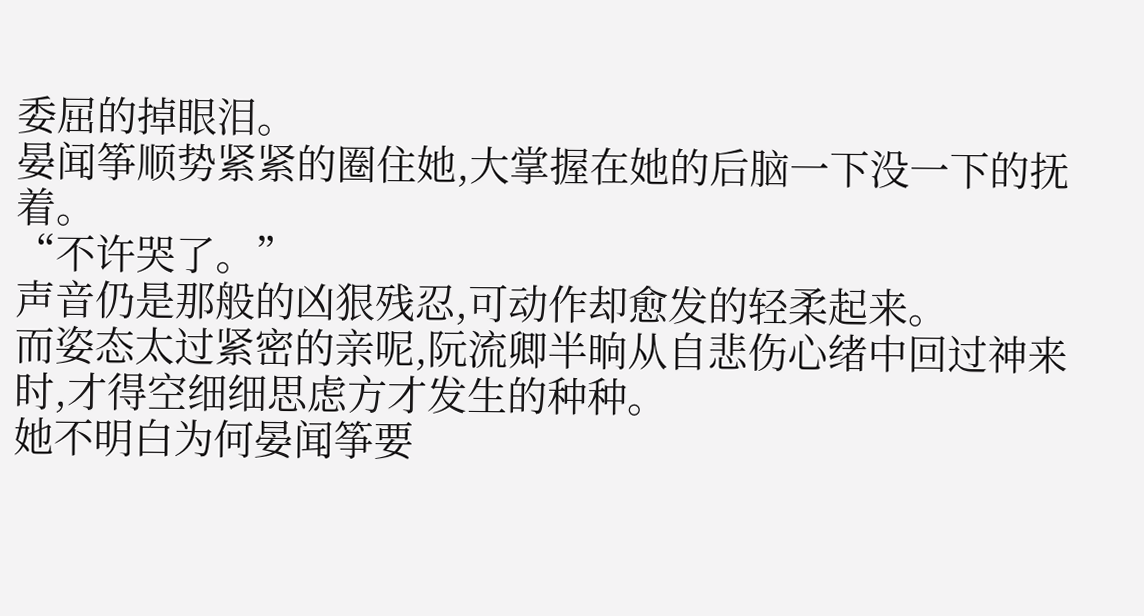委屈的掉眼泪。
晏闻筝顺势紧紧的圈住她,大掌握在她的后脑一下没一下的抚着。
“不许哭了。”
声音仍是那般的凶狠残忍,可动作却愈发的轻柔起来。
而姿态太过紧密的亲呢,阮流卿半晌从自悲伤心绪中回过神来时,才得空细细思虑方才发生的种种。
她不明白为何晏闻筝要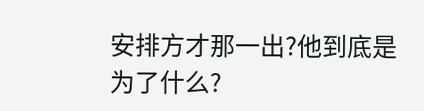安排方才那一出?他到底是为了什么?